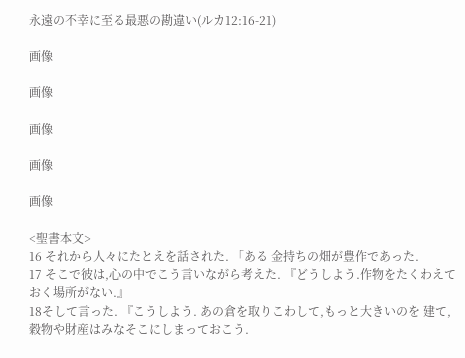永遠の不幸に至る最悪の勘違い(ルカ12:16-21)

画像

画像

画像

画像

画像

<聖書本文>
16 それから人々にたとえを話された. 「ある 金持ちの畑が豊作であった.
17 そこで彼は,心の中でこう言いながら考えた. 『どうしよう.作物をたくわえておく場所がない.』
18そして言った. 『こうしよう. あの倉を取りこわして,もっと大きいのを 建て,穀物や財産はみなそこにしまっておこう.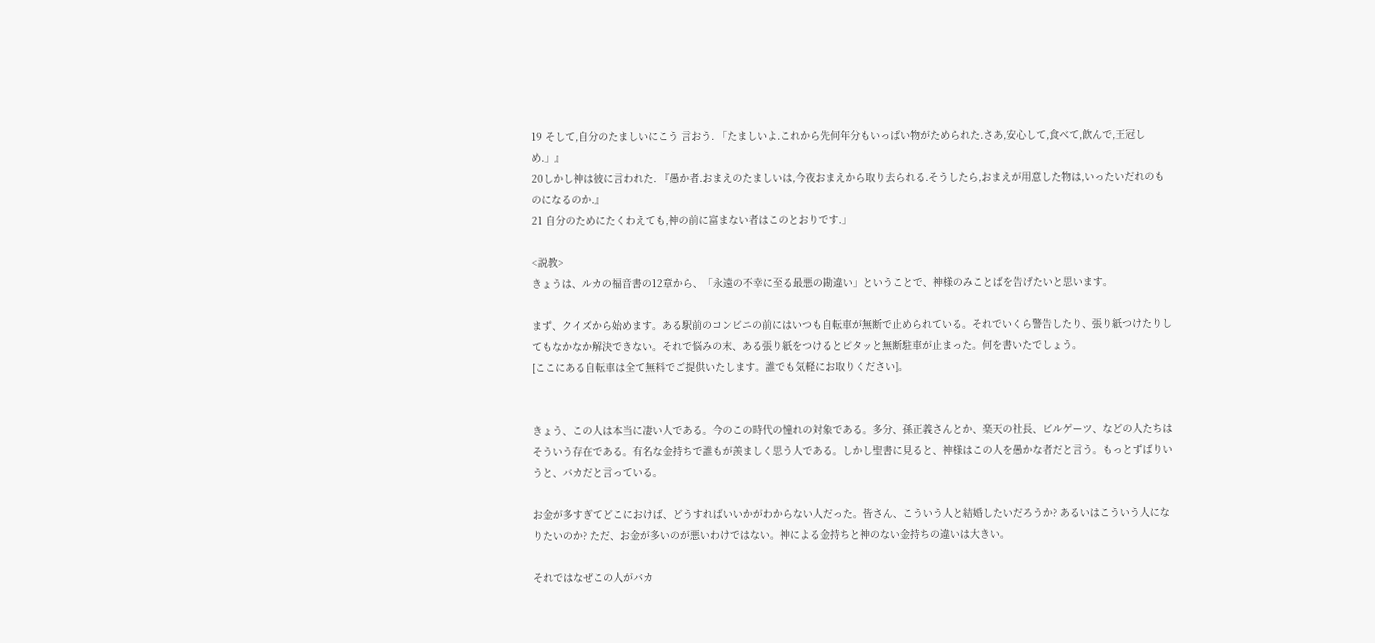19 そして,自分のたましいにこう 言おう. 「たましいよ.これから先何年分もいっぱい物がためられた.さあ,安心して,食べて,飮んで,王冠しめ.」』
20しかし神は彼に言われた. 『愚か者.おまえのたましいは,今夜おまえから取り去られる.そうしたら,おまえが用意した物は,いったいだれのものになるのか.』
21 自分のためにたくわえても,神の前に富まない者はこのとおりです.」

<説教>
きょうは、ルカの福音書の12章から、「永遠の不幸に至る最悪の勘違い」ということで、神様のみことばを告げたいと思います。

まず、クイズから始めます。ある駅前のコンビニの前にはいつも自転車が無断で止められている。それでいくら警告したり、張り紙つけたりしてもなかなか解決できない。それで悩みの末、ある張り紙をつけるとピタッと無断駐車が止まった。何を書いたでしょう。
[ここにある自転車は全て無料でご提供いたします。誰でも気軽にお取りください]。


きょう、この人は本当に凄い人である。今のこの時代の憧れの対象である。多分、孫正義さんとか、楽天の社長、ビルゲーツ、などの人たちはそういう存在である。有名な金持ちで誰もが羨ましく思う人である。しかし聖書に見ると、神様はこの人を愚かな者だと言う。もっとずばりいうと、バカだと言っている。

お金が多すぎてどこにおけば、どうすればいいかがわからない人だった。皆さん、こういう人と結婚したいだろうか? あるいはこういう人になりたいのか? ただ、お金が多いのが悪いわけではない。神による金持ちと神のない金持ちの違いは大きい。

それではなぜこの人がバカ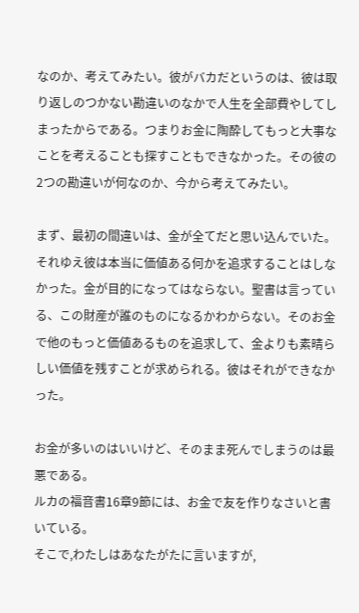なのか、考えてみたい。彼がバカだというのは、彼は取り返しのつかない勘違いのなかで人生を全部費やしてしまったからである。つまりお金に陶酔してもっと大事なことを考えることも探すこともできなかった。その彼の2つの勘違いが何なのか、今から考えてみたい。

まず、最初の間違いは、金が全てだと思い込んでいた。それゆえ彼は本当に価値ある何かを追求することはしなかった。金が目的になってはならない。聖書は言っている、この財産が誰のものになるかわからない。そのお金で他のもっと価値あるものを追求して、金よりも素晴らしい価値を残すことが求められる。彼はそれができなかった。

お金が多いのはいいけど、そのまま死んでしまうのは最悪である。
ルカの福音書16章9節には、お金で友を作りなさいと書いている。
そこで,わたしはあなたがたに言いますが,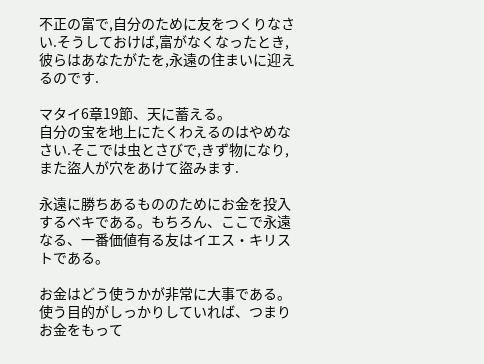不正の富で,自分のために友をつくりなさい.そうしておけば,富がなくなったとき,彼らはあなたがたを,永遠の住まいに迎えるのです.

マタイ6章19節、天に蓄える。
自分の宝を地上にたくわえるのはやめなさい.そこでは虫とさびで,きず物になり,また盜人が穴をあけて盜みます.

永遠に勝ちあるもののためにお金を投入するベキである。もちろん、ここで永遠なる、一番価値有る友はイエス・キリストである。

お金はどう使うかが非常に大事である。使う目的がしっかりしていれば、つまりお金をもって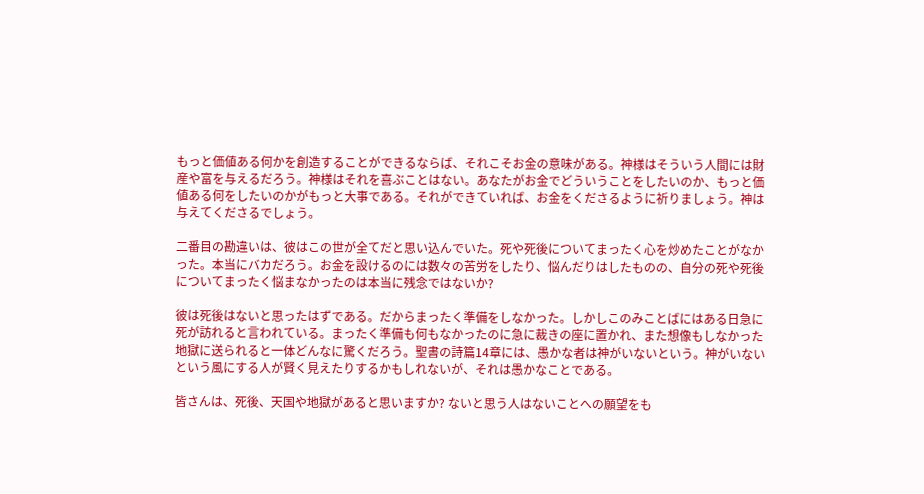もっと価値ある何かを創造することができるならば、それこそお金の意味がある。神様はそういう人間には財産や富を与えるだろう。神様はそれを喜ぶことはない。あなたがお金でどういうことをしたいのか、もっと価値ある何をしたいのかがもっと大事である。それができていれば、お金をくださるように祈りましょう。神は与えてくださるでしょう。

二番目の勘違いは、彼はこの世が全てだと思い込んでいた。死や死後についてまったく心を炒めたことがなかった。本当にバカだろう。お金を設けるのには数々の苦労をしたり、悩んだりはしたものの、自分の死や死後についてまったく悩まなかったのは本当に残念ではないか?

彼は死後はないと思ったはずである。だからまったく準備をしなかった。しかしこのみことばにはある日急に死が訪れると言われている。まったく準備も何もなかったのに急に裁きの座に置かれ、また想像もしなかった地獄に送られると一体どんなに驚くだろう。聖書の詩篇14章には、愚かな者は神がいないという。神がいないという風にする人が賢く見えたりするかもしれないが、それは愚かなことである。

皆さんは、死後、天国や地獄があると思いますか? ないと思う人はないことへの願望をも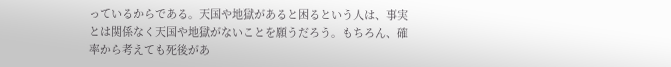っているからである。天国や地獄があると困るという人は、事実とは関係なく天国や地獄がないことを願うだろう。もちろん、確率から考えても死後があ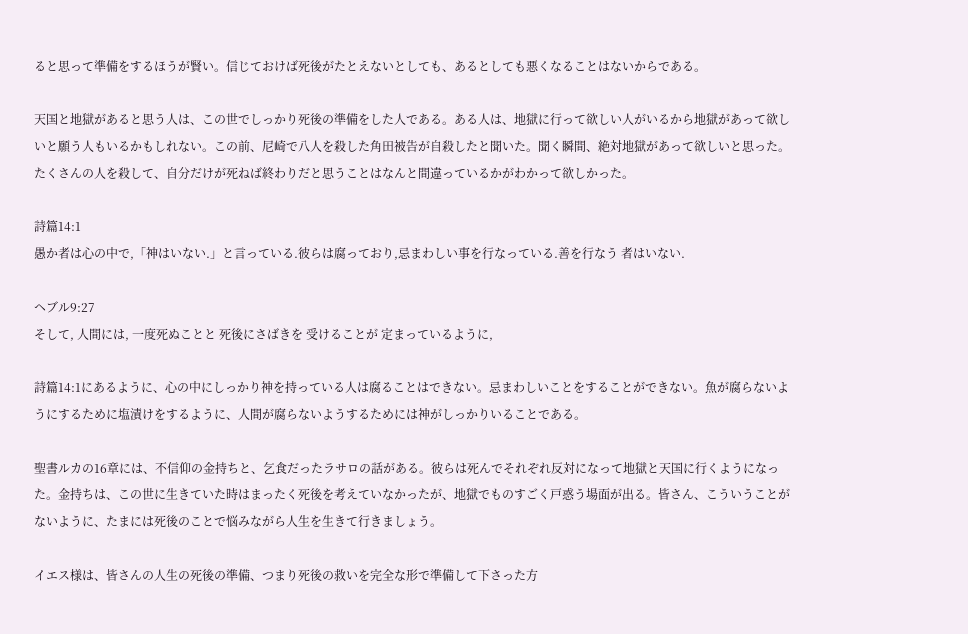ると思って準備をするほうが賢い。信じておけば死後がたとえないとしても、あるとしても悪くなることはないからである。

天国と地獄があると思う人は、この世でしっかり死後の準備をした人である。ある人は、地獄に行って欲しい人がいるから地獄があって欲しいと願う人もいるかもしれない。この前、尼崎で八人を殺した角田被告が自殺したと聞いた。聞く瞬間、絶対地獄があって欲しいと思った。たくさんの人を殺して、自分だけが死ねば終わりだと思うことはなんと間違っているかがわかって欲しかった。

詩篇14:1
愚か者は心の中で,「神はいない.」と言っている.彼らは腐っており,忌まわしい事を行なっている.善を行なう 者はいない.

ヘブル9:27
そして, 人間には, 一度死ぬことと 死後にさばきを 受けることが 定まっているように,

詩篇14:1にあるように、心の中にしっかり神を持っている人は腐ることはできない。忌まわしいことをすることができない。魚が腐らないようにするために塩漬けをするように、人間が腐らないようするためには神がしっかりいることである。

聖書ルカの16章には、不信仰の金持ちと、乞食だったラサロの話がある。彼らは死んでそれぞれ反対になって地獄と天国に行くようになった。金持ちは、この世に生きていた時はまったく死後を考えていなかったが、地獄でものすごく戸惑う場面が出る。皆さん、こういうことがないように、たまには死後のことで悩みながら人生を生きて行きましょう。

イエス様は、皆さんの人生の死後の準備、つまり死後の救いを完全な形で準備して下さった方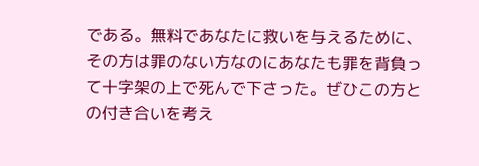である。無料であなたに救いを与えるために、その方は罪のない方なのにあなたも罪を背負って十字架の上で死んで下さった。ぜひこの方との付き合いを考え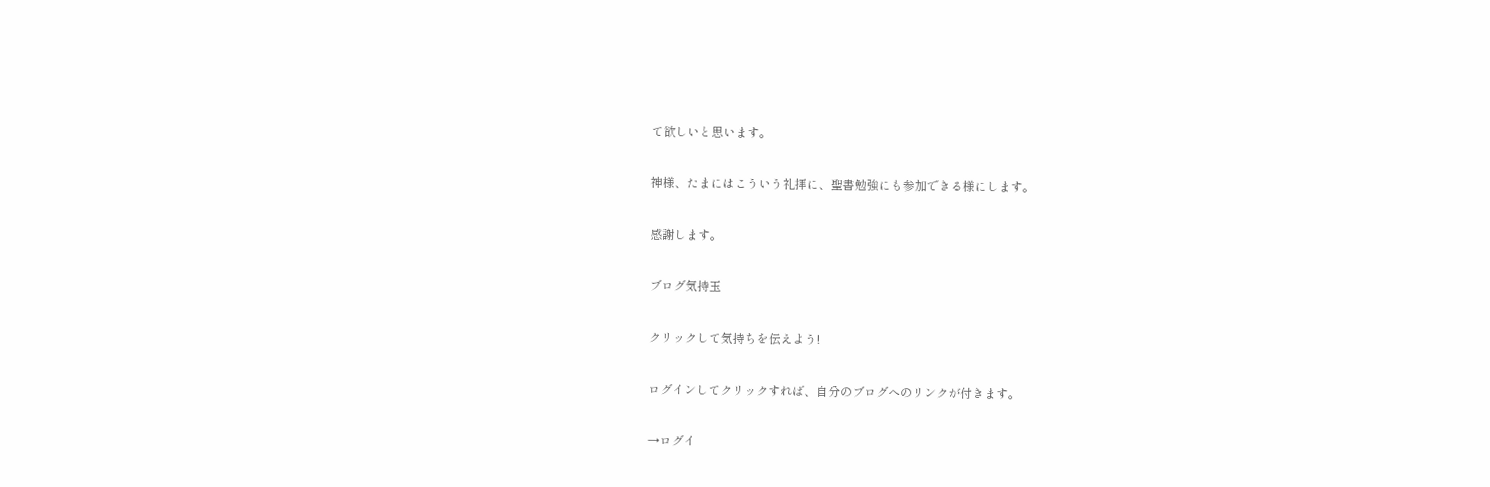て欲しいと思います。

神様、たまにはこういう礼拝に、聖書勉強にも参加できる様にします。

感謝します。

ブログ気持玉

クリックして気持ちを伝えよう!

ログインしてクリックすれば、自分のブログへのリンクが付きます。

→ログイ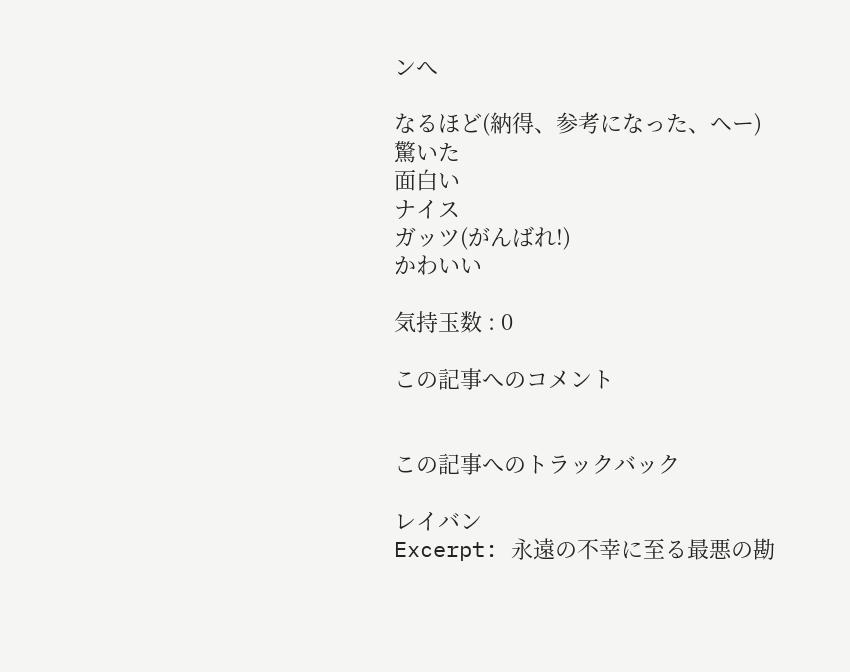ンへ

なるほど(納得、参考になった、ヘー)
驚いた
面白い
ナイス
ガッツ(がんばれ!)
かわいい

気持玉数 : 0

この記事へのコメント


この記事へのトラックバック

レイバン
Excerpt: 永遠の不幸に至る最悪の勘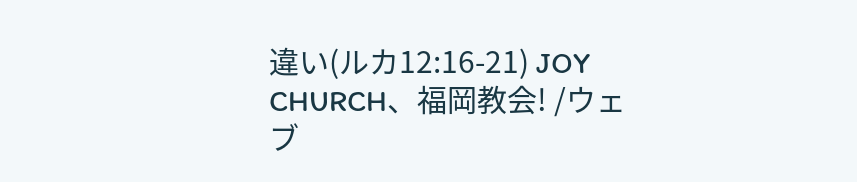違い(ルカ12:16-21) JOY CHURCH、福岡教会! /ウェブ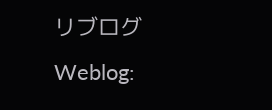リブログ
Weblog: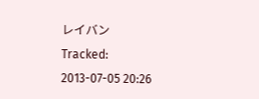レイバン
Tracked: 2013-07-05 20:26